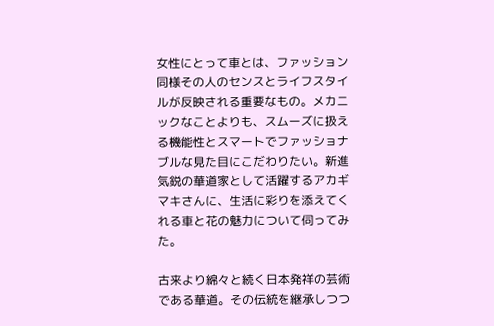女性にとって車とは、ファッション同様その人のセンスとライフスタイルが反映される重要なもの。メカニックなことよりも、スムーズに扱える機能性とスマートでファッショナブルな見た目にこだわりたい。新進気鋭の華道家として活躍するアカギマキさんに、生活に彩りを添えてくれる車と花の魅力について伺ってみた。

古来より綿々と続く日本発祥の芸術である華道。その伝統を継承しつつ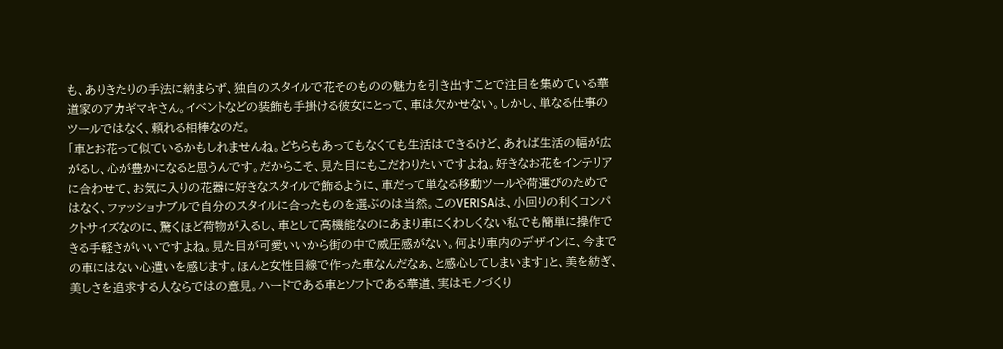も、ありきたりの手法に納まらず、独自のスタイルで花そのものの魅力を引き出すことで注目を集めている華道家のアカギマキさん。イベントなどの装飾も手掛ける彼女にとって、車は欠かせない。しかし、単なる仕事のツールではなく、頼れる相棒なのだ。
「車とお花って似ているかもしれませんね。どちらもあってもなくても生活はできるけど、あれば生活の幅が広がるし、心が豊かになると思うんです。だからこそ、見た目にもこだわりたいですよね。好きなお花をインテリアに合わせて、お気に入りの花器に好きなスタイルで飾るように、車だって単なる移動ツールや荷運びのためではなく、ファッショナブルで自分のスタイルに合ったものを選ぶのは当然。このVERISAは、小回りの利くコンパクトサイズなのに、驚くほど荷物が入るし、車として高機能なのにあまり車にくわしくない私でも簡単に操作できる手軽さがいいですよね。見た目が可愛いいから街の中で威圧感がない。何より車内のデザインに、今までの車にはない心遣いを感じます。ほんと女性目線で作った車なんだなぁ、と感心してしまいます」と、美を紡ぎ、美しさを追求する人ならではの意見。ハードである車とソフトである華道、実はモノづくり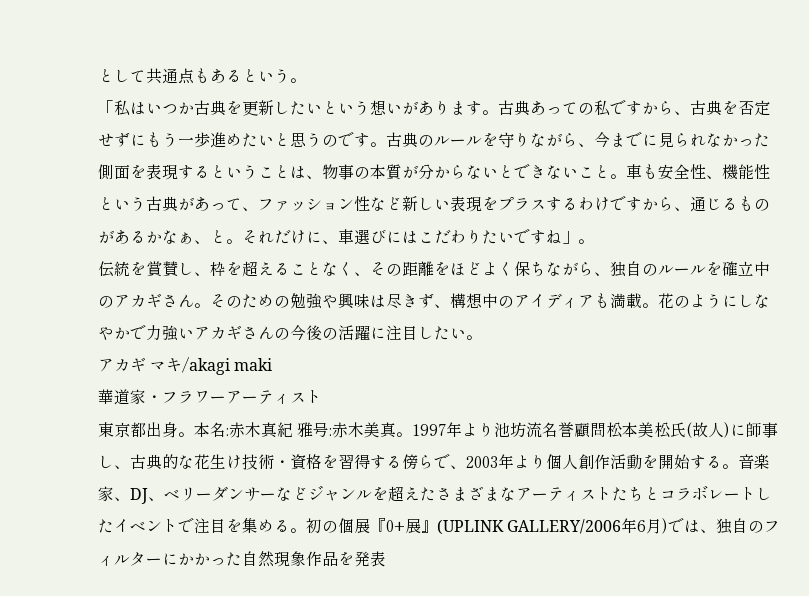として共通点もあるという。
「私はいつか古典を更新したいという想いがあります。古典あっての私ですから、古典を否定せずにもう一歩進めたいと思うのです。古典のルールを守りながら、今までに見られなかった側面を表現するということは、物事の本質が分からないとできないこと。車も安全性、機能性という古典があって、ファッション性など新しい表現をプラスするわけですから、通じるものがあるかなぁ、と。それだけに、車選びにはこだわりたいですね」。
伝統を賞賛し、枠を超えることなく、その距離をほどよく保ちながら、独自のルールを確立中のアカギさん。そのための勉強や興味は尽きず、構想中のアイディアも満載。花のようにしなやかで力強いアカギさんの今後の活躍に注目したい。
アカギ マキ/akagi maki
華道家・フラワーアーティスト
東京都出身。本名:赤木真紀 雅号:赤木美真。1997年より池坊流名誉顧問松本美松氏(故人)に師事し、古典的な花生け技術・資格を習得する傍らで、2003年より個人創作活動を開始する。音楽家、DJ、ベリーダンサーなどジャンルを超えたさまざまなアーティストたちとコラボレートしたイベントで注目を集める。初の個展『0+展』(UPLINK GALLERY/2006年6月)では、独自のフィルターにかかった自然現象作品を発表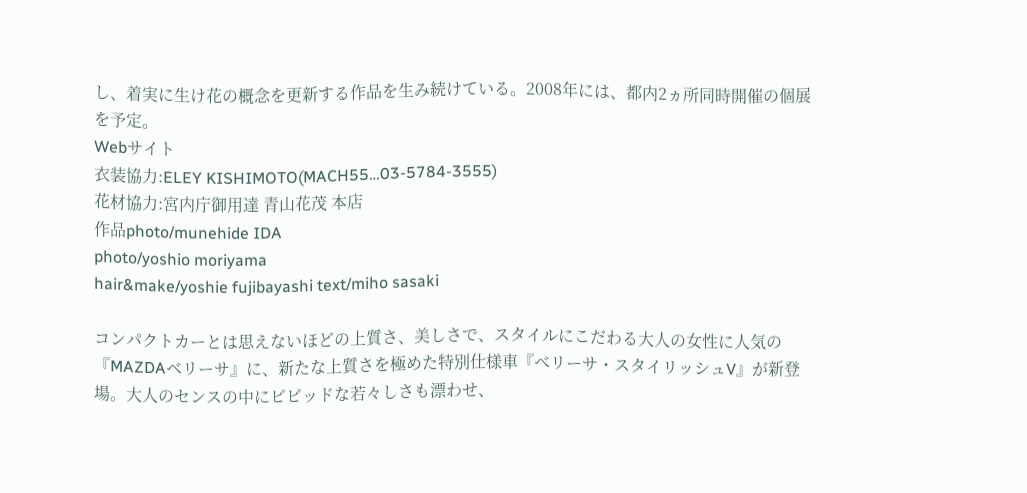し、着実に生け花の概念を更新する作品を生み続けている。2008年には、都内2ヵ所同時開催の個展を予定。
Webサイト
衣装協力:ELEY KISHIMOTO(MACH55…03-5784-3555)
花材協力:宮内庁御用達 青山花茂 本店
作品photo/munehide IDA
photo/yoshio moriyama
hair&make/yoshie fujibayashi text/miho sasaki

コンパクトカーとは思えないほどの上質さ、美しさで、スタイルにこだわる大人の女性に人気の『MAZDAベリーサ』に、新たな上質さを極めた特別仕様車『ベリーサ・スタイリッシュV』が新登場。大人のセンスの中にビビッドな若々しさも漂わせ、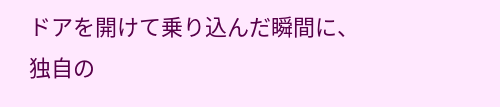ドアを開けて乗り込んだ瞬間に、独自の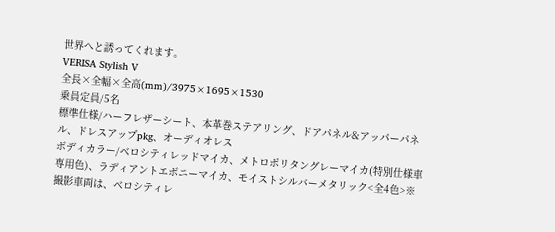世界へと誘ってくれます。
VERISA Stylish V
全長×全幅×全高(mm)/3975×1695×1530
乗員定員/5名
標準仕様/ハーフレザーシート、本革巻ステアリング、ドアパネル&アッパーパネル、ドレスアップpkg、オーディオレス
ボディカラー/ベロシティレッドマイカ、メトロポリタングレーマイカ(特別仕様車専用色)、ラディアントエボニーマイカ、モイストシルバーメタリック<全4色>※撮影車両は、ベロシティレ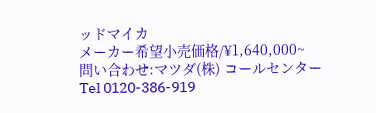ッドマイカ
メーカー希望小売価格/¥1,640,000~
問い合わせ:マツダ(株) コールセンター Tel 0120-386-919